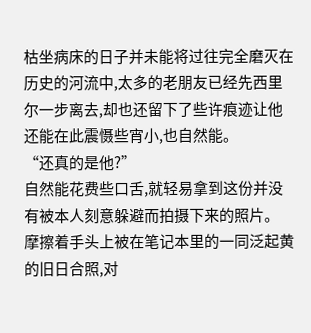枯坐病床的日子并未能将过往完全磨灭在历史的河流中,太多的老朋友已经先西里尔一步离去,却也还留下了些许痕迹让他还能在此震慑些宵小,也自然能。
“还真的是他?”
自然能花费些口舌,就轻易拿到这份并没有被本人刻意躲避而拍摄下来的照片。
摩擦着手头上被在笔记本里的一同泛起黄的旧日合照,对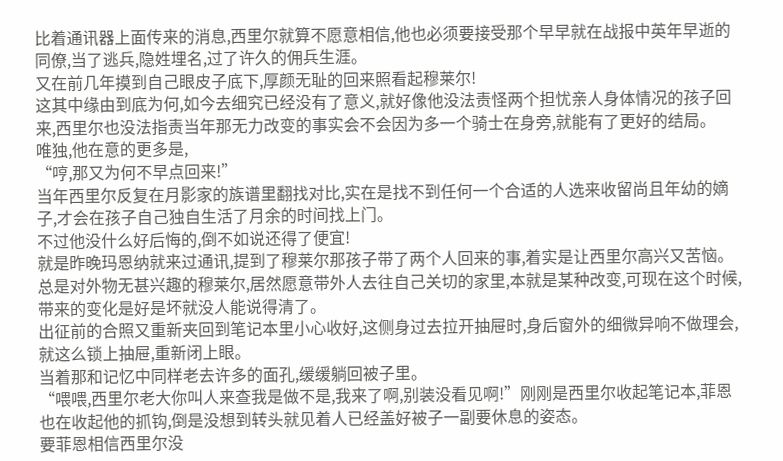比着通讯器上面传来的消息,西里尔就算不愿意相信,他也必须要接受那个早早就在战报中英年早逝的同僚,当了逃兵,隐姓埋名,过了许久的佣兵生涯。
又在前几年摸到自己眼皮子底下,厚颜无耻的回来照看起穆莱尔!
这其中缘由到底为何,如今去细究已经没有了意义,就好像他没法责怪两个担忧亲人身体情况的孩子回来,西里尔也没法指责当年那无力改变的事实会不会因为多一个骑士在身旁,就能有了更好的结局。
唯独,他在意的更多是,
“哼,那又为何不早点回来!”
当年西里尔反复在月影家的族谱里翻找对比,实在是找不到任何一个合适的人选来收留尚且年幼的嫡子,才会在孩子自己独自生活了月余的时间找上门。
不过他没什么好后悔的,倒不如说还得了便宜!
就是昨晚玛恩纳就来过通讯,提到了穆莱尔那孩子带了两个人回来的事,着实是让西里尔高兴又苦恼。
总是对外物无甚兴趣的穆莱尔,居然愿意带外人去往自己关切的家里,本就是某种改变,可现在这个时候,带来的变化是好是坏就没人能说得清了。
出征前的合照又重新夹回到笔记本里小心收好,这侧身过去拉开抽屉时,身后窗外的细微异响不做理会,就这么锁上抽屉,重新闭上眼。
当着那和记忆中同样老去许多的面孔,缓缓躺回被子里。
“喂喂,西里尔老大你叫人来查我是做不是,我来了啊,别装没看见啊!”刚刚是西里尔收起笔记本,菲恩也在收起他的抓钩,倒是没想到转头就见着人已经盖好被子一副要休息的姿态。
要菲恩相信西里尔没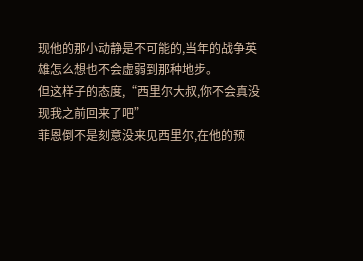现他的那小动静是不可能的,当年的战争英雄怎么想也不会虚弱到那种地步。
但这样子的态度,“西里尔大叔,你不会真没现我之前回来了吧”
菲恩倒不是刻意没来见西里尔,在他的预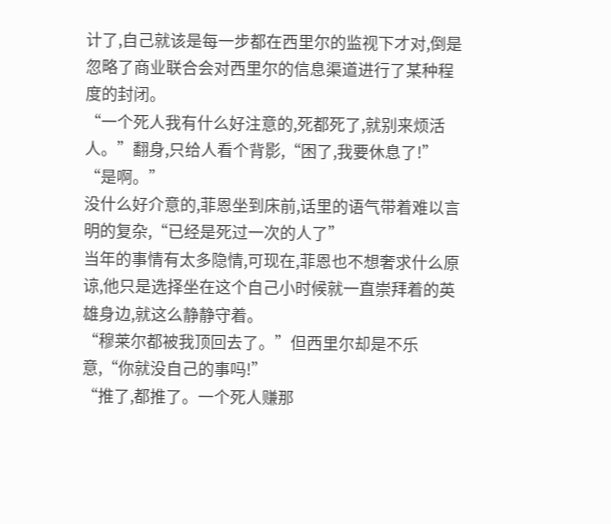计了,自己就该是每一步都在西里尔的监视下才对,倒是忽略了商业联合会对西里尔的信息渠道进行了某种程度的封闭。
“一个死人我有什么好注意的,死都死了,就别来烦活人。”翻身,只给人看个背影,“困了,我要休息了!”
“是啊。”
没什么好介意的,菲恩坐到床前,话里的语气带着难以言明的复杂,“已经是死过一次的人了”
当年的事情有太多隐情,可现在,菲恩也不想奢求什么原谅,他只是选择坐在这个自己小时候就一直崇拜着的英雄身边,就这么静静守着。
“穆莱尔都被我顶回去了。”但西里尔却是不乐意,“你就没自己的事吗!”
“推了,都推了。一个死人赚那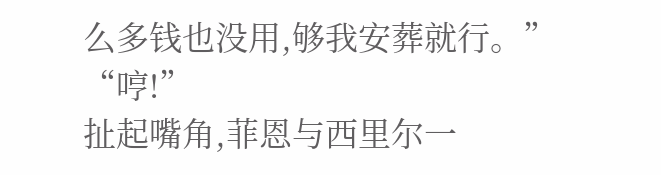么多钱也没用,够我安葬就行。”
“哼!”
扯起嘴角,菲恩与西里尔一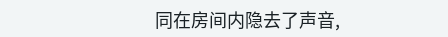同在房间内隐去了声音,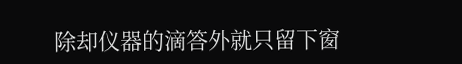除却仪器的滴答外就只留下窗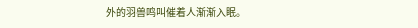外的羽兽鸣叫催着人渐渐入眠。